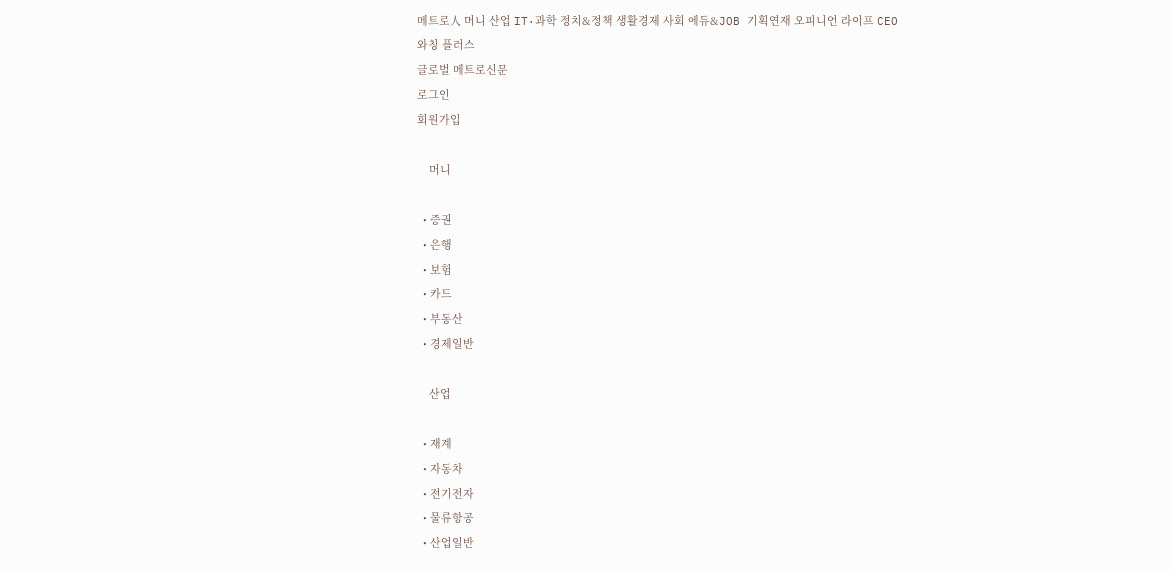메트로人 머니 산업 IT·과학 정치&정책 생활경제 사회 에듀&JOB 기획연재 오피니언 라이프 CEO와칭 플러스
글로벌 메트로신문
로그인
회원가입

    머니

  • 증권
  • 은행
  • 보험
  • 카드
  • 부동산
  • 경제일반

    산업

  • 재계
  • 자동차
  • 전기전자
  • 물류항공
  • 산업일반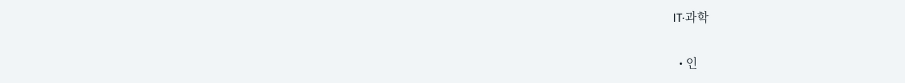IT·과학

  • 인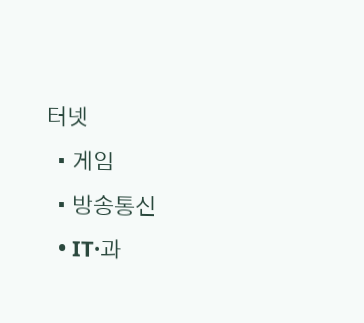터넷
  • 게임
  • 방송통신
  • IT·과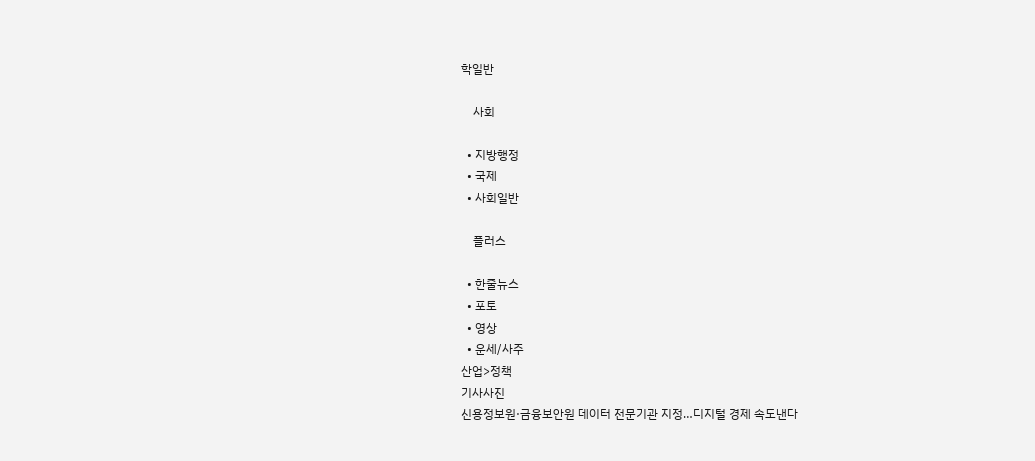학일반

    사회

  • 지방행정
  • 국제
  • 사회일반

    플러스

  • 한줄뉴스
  • 포토
  • 영상
  • 운세/사주
산업>정책
기사사진
신용정보원·금융보안원 데이터 전문기관 지정…디지털 경제 속도낸다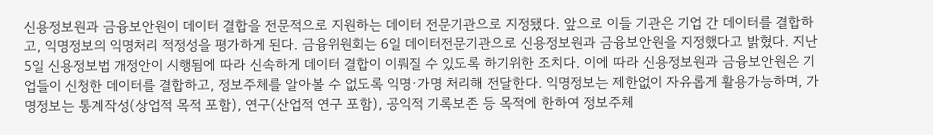신용정보원과 금융보안원이 데이터 결합을 전문적으로 지원하는 데이터 전문기관으로 지정됐다. 앞으로 이들 기관은 기업 간 데이터를 결합하고, 익명정보의 익명처리 적정성을 평가하게 된다. 금융위원회는 6일 데이터전문기관으로 신용정보원과 금융보안원을 지정했다고 밝혔다. 지난 5일 신용정보법 개정안이 시행됨에 따라 신속하게 데이터 결합이 이뤄질 수 있도록 하기위한 조치다. 이에 따라 신용정보원과 금융보안원은 기업들이 신청한 데이터를 결합하고, 정보주체를 알아볼 수 없도록 익명·가명 처리해 전달한다. 익명정보는 제한없이 자유롭게 활용가능하며, 가명정보는 통계작성(상업적 목적 포함), 연구(산업적 연구 포함), 공익적 기록보존 등 목적에 한하여 정보주체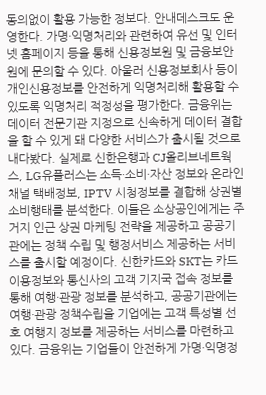동의없이 활용 가능한 정보다. 안내데스크도 운영한다. 가명·익명처리와 관련하여 유선 및 인터넷 홈페이지 등을 통해 신용정보원 및 금융보안원에 문의할 수 있다. 아울러 신용정보회사 등이 개인신용정보를 안전하게 익명처리해 활용할 수 있도록 익명처리 적정성을 평가한다. 금융위는 데이터 전문기관 지정으로 신속하게 데이터 결합을 할 수 있게 돼 다양한 서비스가 출시될 것으로 내다봤다. 실제로 신한은행과 CJ올리브네트웍스, LG유플러스는 소득·소비·자산 정보와 온라인 채널 택배정보, IPTV 시청정보를 결합해 상권별 소비행태를 분석한다. 이들은 소상공인에게는 주거지 인근 상권 마케팅 전략을 제공하고 공공기관에는 정책 수립 및 행정서비스 제공하는 서비스를 출시할 예정이다. 신한카드와 SKT는 카드이용정보와 통신사의 고객 기지국 접속 정보를 통해 여행·관광 정보를 분석하고, 공공기관에는 여행·관광 정책수립을 기업에는 고객 특성별 선호 여행지 정보를 제공하는 서비스를 마련하고 있다. 금융위는 기업들이 안전하게 가명·익명정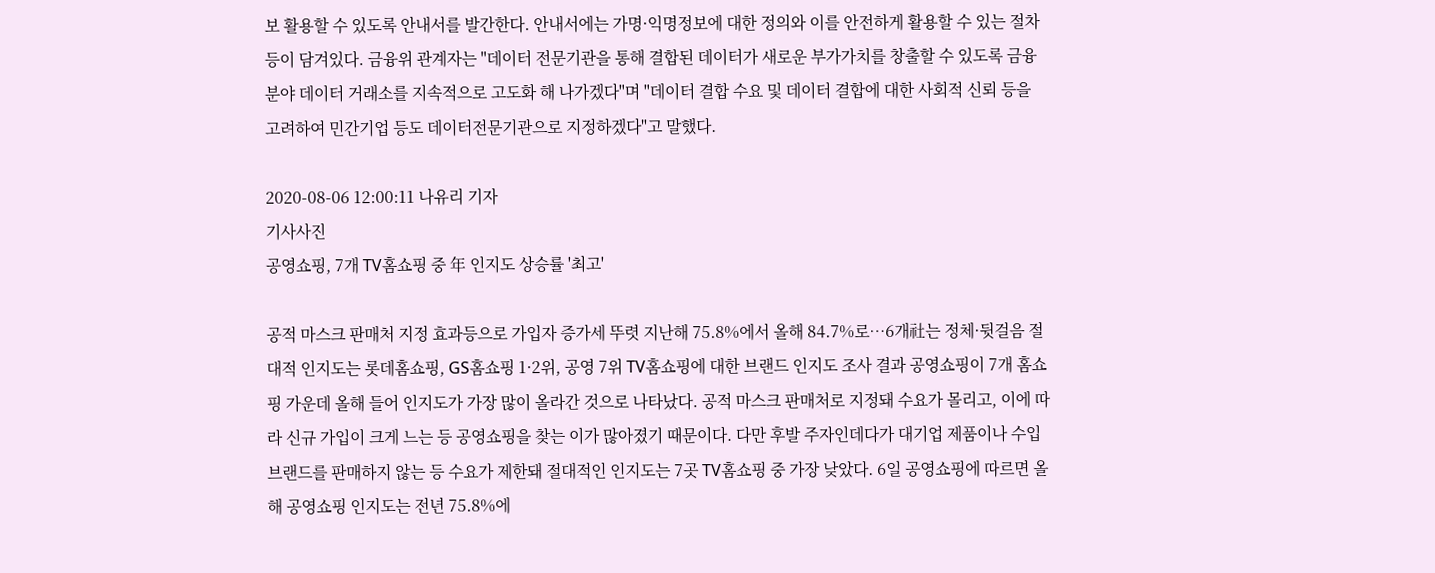보 활용할 수 있도록 안내서를 발간한다. 안내서에는 가명·익명정보에 대한 정의와 이를 안전하게 활용할 수 있는 절차등이 담겨있다. 금융위 관계자는 "데이터 전문기관을 통해 결합된 데이터가 새로운 부가가치를 창출할 수 있도록 금융분야 데이터 거래소를 지속적으로 고도화 해 나가겠다"며 "데이터 결합 수요 및 데이터 결합에 대한 사회적 신뢰 등을 고려하여 민간기업 등도 데이터전문기관으로 지정하겠다"고 말했다.

2020-08-06 12:00:11 나유리 기자
기사사진
공영쇼핑, 7개 TV홈쇼핑 중 年 인지도 상승률 '최고'

공적 마스크 판매처 지정 효과등으로 가입자 증가세 뚜렷 지난해 75.8%에서 올해 84.7%로…6개社는 정체·뒷걸음 절대적 인지도는 롯데홈쇼핑, GS홈쇼핑 1·2위, 공영 7위 TV홈쇼핑에 대한 브랜드 인지도 조사 결과 공영쇼핑이 7개 홈쇼핑 가운데 올해 들어 인지도가 가장 많이 올라간 것으로 나타났다. 공적 마스크 판매처로 지정돼 수요가 몰리고, 이에 따라 신규 가입이 크게 느는 등 공영쇼핑을 찾는 이가 많아졌기 때문이다. 다만 후발 주자인데다가 대기업 제품이나 수입 브랜드를 판매하지 않는 등 수요가 제한돼 절대적인 인지도는 7곳 TV홈쇼핑 중 가장 낮았다. 6일 공영쇼핑에 따르면 올해 공영쇼핑 인지도는 전년 75.8%에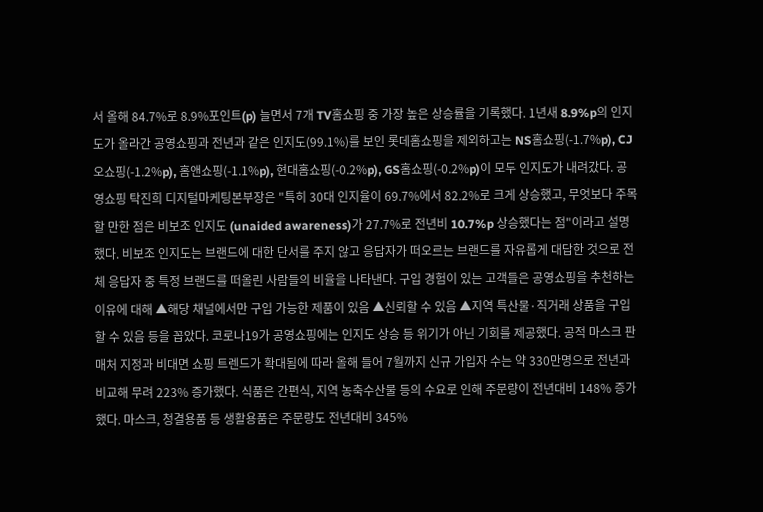서 올해 84.7%로 8.9%포인트(p) 늘면서 7개 TV홈쇼핑 중 가장 높은 상승률을 기록했다. 1년새 8.9%p의 인지도가 올라간 공영쇼핑과 전년과 같은 인지도(99.1%)를 보인 롯데홈쇼핑을 제외하고는 NS홈쇼핑(-1.7%p), CJ오쇼핑(-1.2%p), 홈앤쇼핑(-1.1%p), 현대홈쇼핑(-0.2%p), GS홈쇼핑(-0.2%p)이 모두 인지도가 내려갔다. 공영쇼핑 탁진희 디지털마케팅본부장은 "특히 30대 인지율이 69.7%에서 82.2%로 크게 상승했고, 무엇보다 주목할 만한 점은 비보조 인지도 (unaided awareness)가 27.7%로 전년비 10.7%p 상승했다는 점"이라고 설명했다. 비보조 인지도는 브랜드에 대한 단서를 주지 않고 응답자가 떠오르는 브랜드를 자유롭게 대답한 것으로 전체 응답자 중 특정 브랜드를 떠올린 사람들의 비율을 나타낸다. 구입 경험이 있는 고객들은 공영쇼핑을 추천하는 이유에 대해 ▲해당 채널에서만 구입 가능한 제품이 있음 ▲신뢰할 수 있음 ▲지역 특산물·직거래 상품을 구입할 수 있음 등을 꼽았다. 코로나19가 공영쇼핑에는 인지도 상승 등 위기가 아닌 기회를 제공했다. 공적 마스크 판매처 지정과 비대면 쇼핑 트렌드가 확대됨에 따라 올해 들어 7월까지 신규 가입자 수는 약 330만명으로 전년과 비교해 무려 223% 증가했다. 식품은 간편식, 지역 농축수산물 등의 수요로 인해 주문량이 전년대비 148% 증가했다. 마스크, 청결용품 등 생활용품은 주문량도 전년대비 345%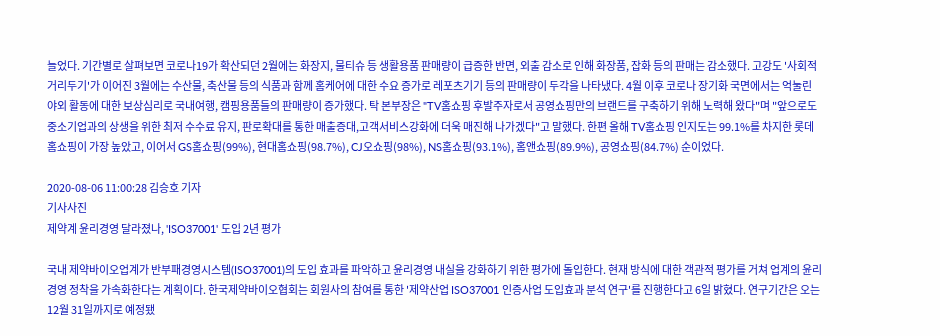늘었다. 기간별로 살펴보면 코로나19가 확산되던 2월에는 화장지, 물티슈 등 생활용품 판매량이 급증한 반면, 외출 감소로 인해 화장품, 잡화 등의 판매는 감소했다. 고강도 '사회적 거리두기'가 이어진 3월에는 수산물, 축산물 등의 식품과 함께 홈케어에 대한 수요 증가로 레포츠기기 등의 판매량이 두각을 나타냈다. 4월 이후 코로나 장기화 국면에서는 억눌린 야외 활동에 대한 보상심리로 국내여행, 캠핑용품들의 판매량이 증가했다. 탁 본부장은 "TV홈쇼핑 후발주자로서 공영쇼핑만의 브랜드를 구축하기 위해 노력해 왔다"며 "앞으로도 중소기업과의 상생을 위한 최저 수수료 유지, 판로확대를 통한 매출증대,고객서비스강화에 더욱 매진해 나가겠다"고 말했다. 한편 올해 TV홈쇼핑 인지도는 99.1%를 차지한 롯데홈쇼핑이 가장 높았고, 이어서 GS홈쇼핑(99%), 현대홈쇼핑(98.7%), CJ오쇼핑(98%), NS홈쇼핑(93.1%), 홈앤쇼핑(89.9%), 공영쇼핑(84.7%) 순이었다.

2020-08-06 11:00:28 김승호 기자
기사사진
제약계 윤리경영 달라졌나, 'ISO37001' 도입 2년 평가

국내 제약바이오업계가 반부패경영시스템(ISO37001)의 도입 효과를 파악하고 윤리경영 내실을 강화하기 위한 평가에 돌입한다. 현재 방식에 대한 객관적 평가를 거쳐 업계의 윤리경영 정착을 가속화한다는 계획이다. 한국제약바이오협회는 회원사의 참여를 통한 '제약산업 ISO37001 인증사업 도입효과 분석 연구'를 진행한다고 6일 밝혔다. 연구기간은 오는 12월 31일까지로 예정됐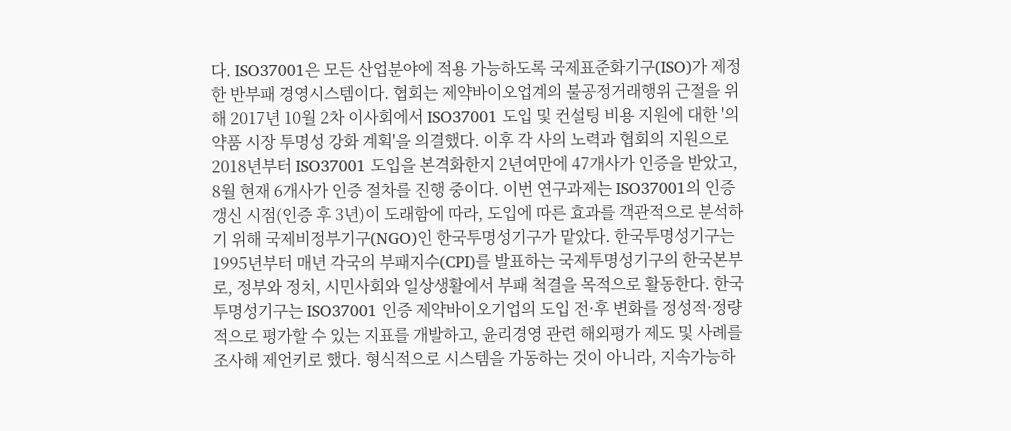다. ISO37001은 모든 산업분야에 적용 가능하도록 국제표준화기구(ISO)가 제정한 반부패 경영시스템이다. 협회는 제약바이오업계의 불공정거래행위 근절을 위해 2017년 10월 2차 이사회에서 ISO37001 도입 및 컨설팅 비용 지원에 대한 '의약품 시장 투명성 강화 계획'을 의결했다. 이후 각 사의 노력과 협회의 지원으로 2018년부터 ISO37001 도입을 본격화한지 2년여만에 47개사가 인증을 받았고, 8월 현재 6개사가 인증 절차를 진행 중이다. 이번 연구과제는 ISO37001의 인증 갱신 시점(인증 후 3년)이 도래함에 따라, 도입에 따른 효과를 객관적으로 분석하기 위해 국제비정부기구(NGO)인 한국투명성기구가 맡았다. 한국투명성기구는 1995년부터 매년 각국의 부패지수(CPI)를 발표하는 국제투명성기구의 한국본부로, 정부와 정치, 시민사회와 일상생활에서 부패 척결을 목적으로 활동한다. 한국투명성기구는 ISO37001 인증 제약바이오기업의 도입 전·후 변화를 정성적·정량적으로 평가할 수 있는 지표를 개발하고, 윤리경영 관련 해외평가 제도 및 사례를 조사해 제언키로 했다. 형식적으로 시스템을 가동하는 것이 아니라, 지속가능하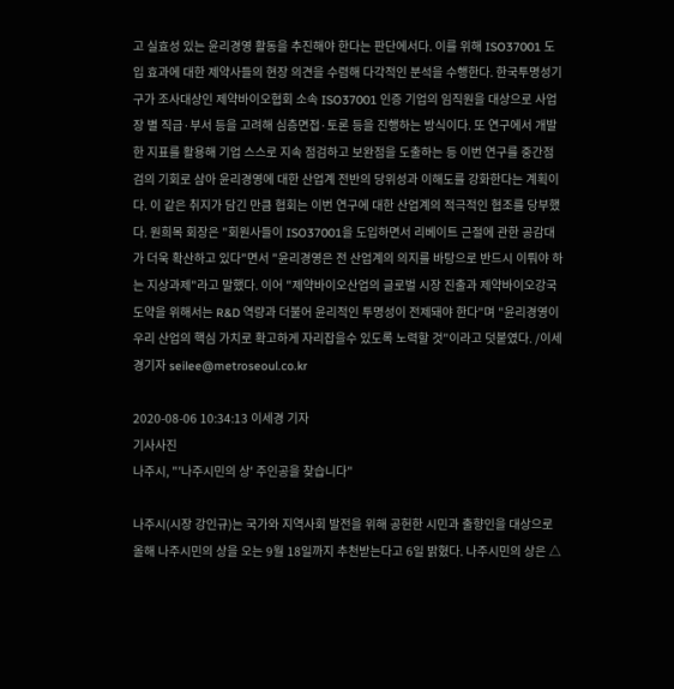고 실효성 있는 윤리경영 활동을 추진해야 한다는 판단에서다. 이를 위해 ISO37001 도입 효과에 대한 제약사들의 현장 의견을 수렴해 다각적인 분석을 수행한다. 한국투명성기구가 조사대상인 제약바이오협회 소속 ISO37001 인증 기업의 임직원을 대상으로 사업장 별 직급·부서 등을 고려해 심층면접·토론 등을 진행하는 방식이다. 또 연구에서 개발한 지표를 활용해 기업 스스로 지속 점검하고 보완점을 도출하는 등 이번 연구를 중간점검의 기회로 삼아 윤리경영에 대한 산업계 전반의 당위성과 이해도를 강화한다는 계획이다. 이 같은 취지가 담긴 만큼 협회는 이번 연구에 대한 산업계의 적극적인 협조를 당부했다. 원희목 회장은 "회원사들이 ISO37001을 도입하면서 리베이트 근절에 관한 공감대가 더욱 확산하고 있다"면서 "윤리경영은 전 산업계의 의지를 바탕으로 반드시 이뤄야 하는 지상과제"라고 말했다. 이어 "제약바이오산업의 글로벌 시장 진출과 제약바이오강국 도약을 위해서는 R&D 역량과 더불어 윤리적인 투명성이 전제돼야 한다"며 "윤리경영이 우리 산업의 핵심 가치로 확고하게 자리잡을수 있도록 노력할 것"이라고 덧붙였다. /이세경기자 seilee@metroseoul.co.kr

2020-08-06 10:34:13 이세경 기자
기사사진
나주시, "'나주시민의 상' 주인공을 찾습니다"

나주시(시장 강인규)는 국가와 지역사회 발전을 위해 공헌한 시민과 출향인을 대상으로 올해 나주시민의 상을 오는 9월 18일까지 추천받는다고 6일 밝혔다. 나주시민의 상은 △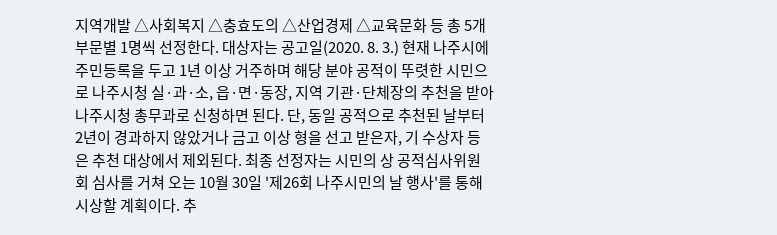지역개발 △사회복지 △충효도의 △산업경제 △교육문화 등 총 5개 부문별 1명씩 선정한다. 대상자는 공고일(2020. 8. 3.) 현재 나주시에 주민등록을 두고 1년 이상 거주하며 해당 분야 공적이 뚜렷한 시민으로 나주시청 실·과·소, 읍·면·동장, 지역 기관·단체장의 추천을 받아 나주시청 총무과로 신청하면 된다. 단, 동일 공적으로 추천된 날부터 2년이 경과하지 않았거나 금고 이상 형을 선고 받은자, 기 수상자 등은 추천 대상에서 제외된다. 최종 선정자는 시민의 상 공적심사위원회 심사를 거쳐 오는 10월 30일 '제26회 나주시민의 날 행사'를 통해 시상할 계획이다. 추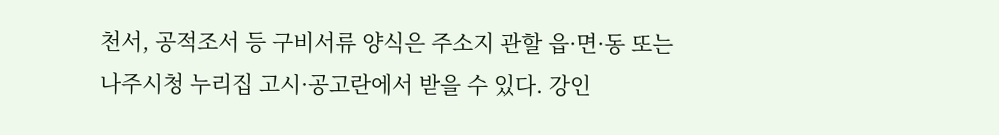천서, 공적조서 등 구비서류 양식은 주소지 관할 읍·면·동 또는 나주시청 누리집 고시·공고란에서 받을 수 있다. 강인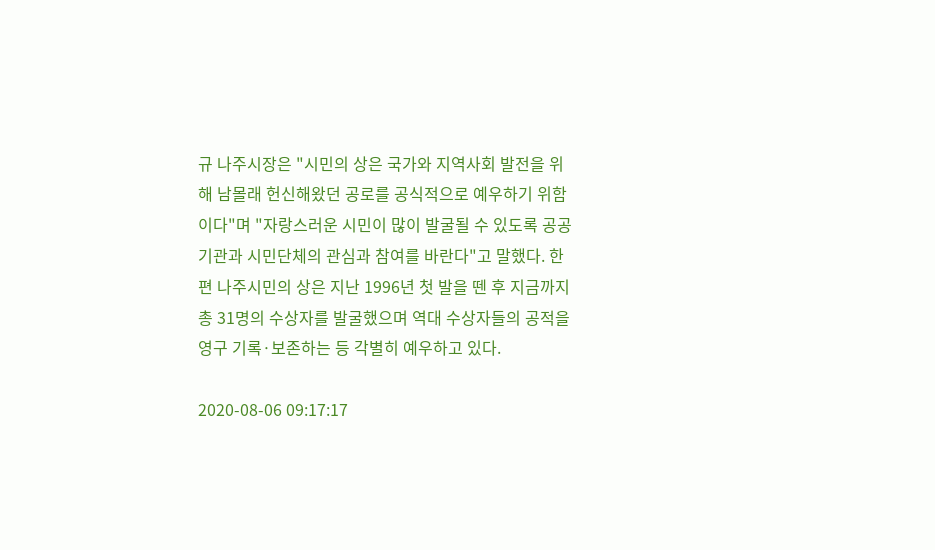규 나주시장은 "시민의 상은 국가와 지역사회 발전을 위해 남몰래 헌신해왔던 공로를 공식적으로 예우하기 위함이다"며 "자랑스러운 시민이 많이 발굴될 수 있도록 공공기관과 시민단체의 관심과 참여를 바란다"고 말했다. 한편 나주시민의 상은 지난 1996년 첫 발을 뗀 후 지금까지 총 31명의 수상자를 발굴했으며 역대 수상자들의 공적을 영구 기록·보존하는 등 각별히 예우하고 있다.

2020-08-06 09:17:17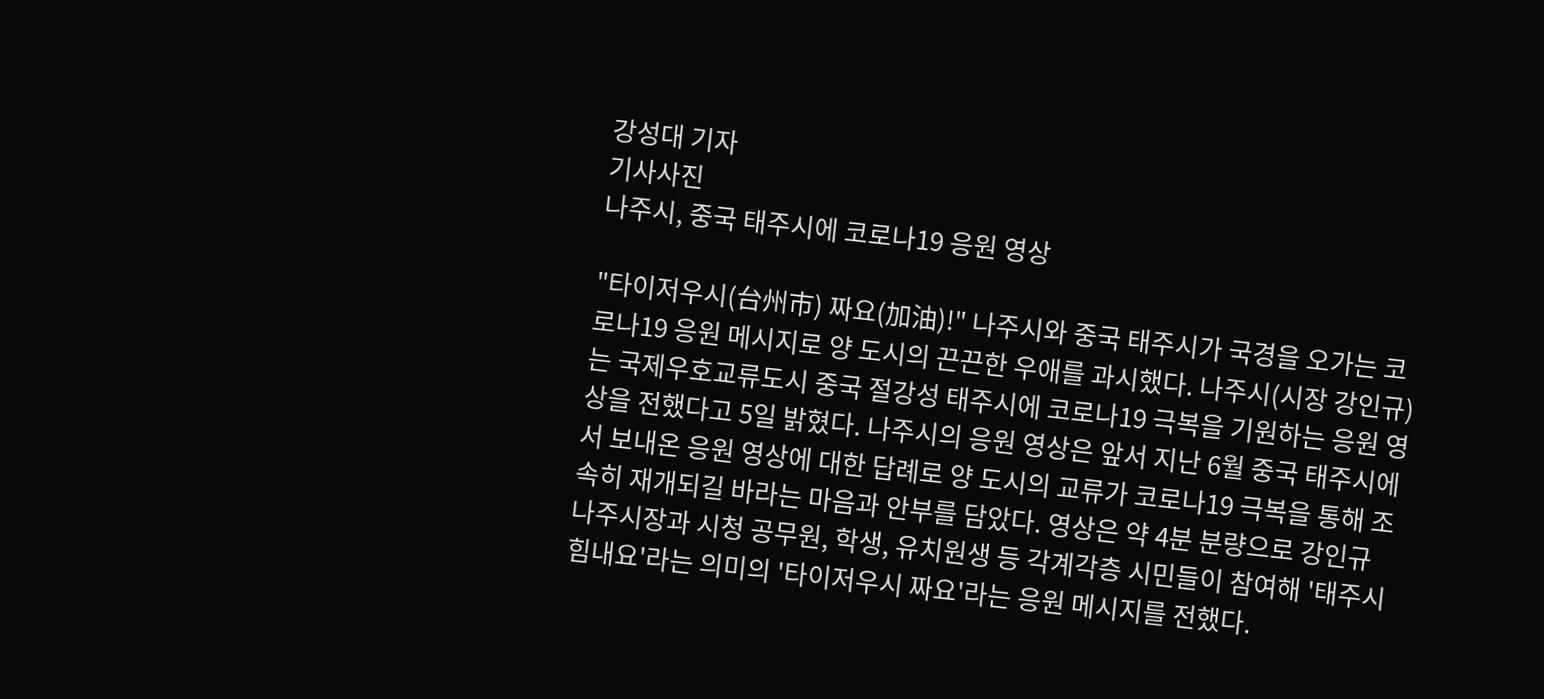강성대 기자
기사사진
나주시, 중국 태주시에 코로나19 응원 영상

"타이저우시(台州市) 짜요(加油)!" 나주시와 중국 태주시가 국경을 오가는 코로나19 응원 메시지로 양 도시의 끈끈한 우애를 과시했다. 나주시(시장 강인규)는 국제우호교류도시 중국 절강성 태주시에 코로나19 극복을 기원하는 응원 영상을 전했다고 5일 밝혔다. 나주시의 응원 영상은 앞서 지난 6월 중국 태주시에서 보내온 응원 영상에 대한 답례로 양 도시의 교류가 코로나19 극복을 통해 조속히 재개되길 바라는 마음과 안부를 담았다. 영상은 약 4분 분량으로 강인규 나주시장과 시청 공무원, 학생, 유치원생 등 각계각층 시민들이 참여해 '태주시 힘내요'라는 의미의 '타이저우시 짜요'라는 응원 메시지를 전했다.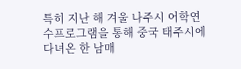특히 지난 해 겨울 나주시 어학연수프로그램을 통해 중국 태주시에 다녀온 한 남매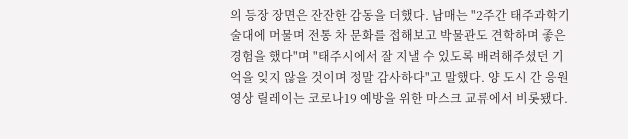의 등장 장면은 잔잔한 감동을 더했다. 남매는 "2주간 태주과학기술대에 머물며 전통 차 문화를 접해보고 박물관도 견학하며 좋은 경험을 했다"며 "태주시에서 잘 지낼 수 있도록 배려해주셨던 기억을 잊지 않을 것이며 정말 감사하다"고 말했다. 양 도시 간 응원 영상 릴레이는 코로나19 예방을 위한 마스크 교류에서 비롯됐다.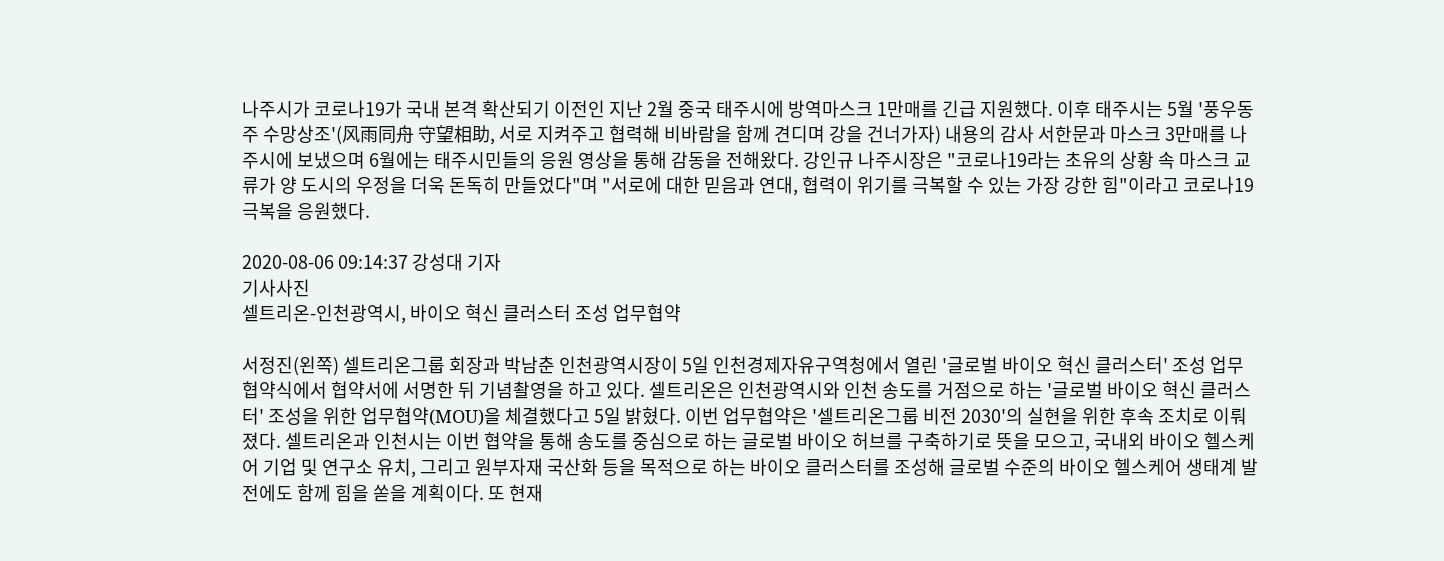나주시가 코로나19가 국내 본격 확산되기 이전인 지난 2월 중국 태주시에 방역마스크 1만매를 긴급 지원했다. 이후 태주시는 5월 '풍우동주 수망상조'(风雨同舟 守望相助, 서로 지켜주고 협력해 비바람을 함께 견디며 강을 건너가자) 내용의 감사 서한문과 마스크 3만매를 나주시에 보냈으며 6월에는 태주시민들의 응원 영상을 통해 감동을 전해왔다. 강인규 나주시장은 "코로나19라는 초유의 상황 속 마스크 교류가 양 도시의 우정을 더욱 돈독히 만들었다"며 "서로에 대한 믿음과 연대, 협력이 위기를 극복할 수 있는 가장 강한 힘"이라고 코로나19 극복을 응원했다.

2020-08-06 09:14:37 강성대 기자
기사사진
셀트리온-인천광역시, 바이오 혁신 클러스터 조성 업무협약

서정진(왼쪽) 셀트리온그룹 회장과 박남춘 인천광역시장이 5일 인천경제자유구역청에서 열린 '글로벌 바이오 혁신 클러스터' 조성 업무협약식에서 협약서에 서명한 뒤 기념촬영을 하고 있다. 셀트리온은 인천광역시와 인천 송도를 거점으로 하는 '글로벌 바이오 혁신 클러스터' 조성을 위한 업무협약(MOU)을 체결했다고 5일 밝혔다. 이번 업무협약은 '셀트리온그룹 비전 2030'의 실현을 위한 후속 조치로 이뤄졌다. 셀트리온과 인천시는 이번 협약을 통해 송도를 중심으로 하는 글로벌 바이오 허브를 구축하기로 뜻을 모으고, 국내외 바이오 헬스케어 기업 및 연구소 유치, 그리고 원부자재 국산화 등을 목적으로 하는 바이오 클러스터를 조성해 글로벌 수준의 바이오 헬스케어 생태계 발전에도 함께 힘을 쏟을 계획이다. 또 현재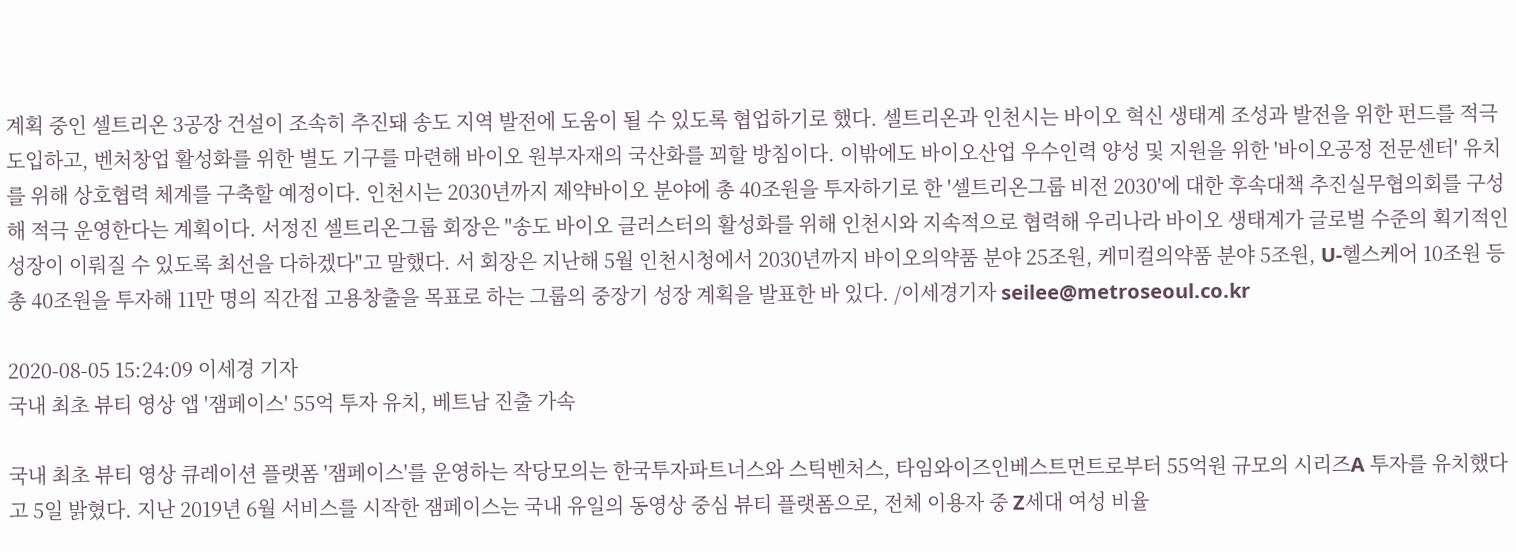계획 중인 셀트리온 3공장 건설이 조속히 추진돼 송도 지역 발전에 도움이 될 수 있도록 협업하기로 했다. 셀트리온과 인천시는 바이오 혁신 생태계 조성과 발전을 위한 펀드를 적극 도입하고, 벤처창업 활성화를 위한 별도 기구를 마련해 바이오 원부자재의 국산화를 꾀할 방침이다. 이밖에도 바이오산업 우수인력 양성 및 지원을 위한 '바이오공정 전문센터' 유치를 위해 상호협력 체계를 구축할 예정이다. 인천시는 2030년까지 제약바이오 분야에 총 40조원을 투자하기로 한 '셀트리온그룹 비전 2030'에 대한 후속대책 추진실무협의회를 구성해 적극 운영한다는 계획이다. 서정진 셀트리온그룹 회장은 "송도 바이오 클러스터의 활성화를 위해 인천시와 지속적으로 협력해 우리나라 바이오 생태계가 글로벌 수준의 획기적인 성장이 이뤄질 수 있도록 최선을 다하겠다"고 말했다. 서 회장은 지난해 5월 인천시청에서 2030년까지 바이오의약품 분야 25조원, 케미컬의약품 분야 5조원, U-헬스케어 10조원 등 총 40조원을 투자해 11만 명의 직간접 고용창출을 목표로 하는 그룹의 중장기 성장 계획을 발표한 바 있다. /이세경기자 seilee@metroseoul.co.kr

2020-08-05 15:24:09 이세경 기자
국내 최초 뷰티 영상 앱 '잼페이스' 55억 투자 유치, 베트남 진출 가속

국내 최초 뷰티 영상 큐레이션 플랫폼 '잼페이스'를 운영하는 작당모의는 한국투자파트너스와 스틱벤처스, 타임와이즈인베스트먼트로부터 55억원 규모의 시리즈A 투자를 유치했다고 5일 밝혔다. 지난 2019년 6월 서비스를 시작한 잼페이스는 국내 유일의 동영상 중심 뷰티 플랫폼으로, 전체 이용자 중 Z세대 여성 비율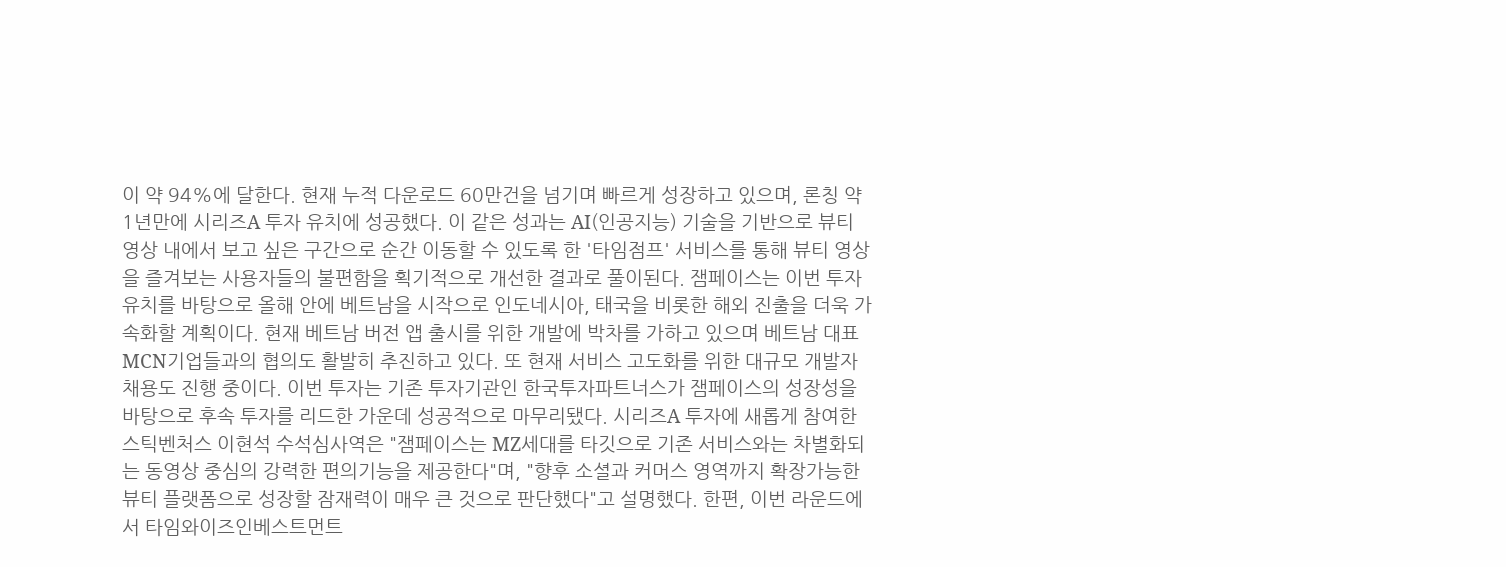이 약 94%에 달한다. 현재 누적 다운로드 60만건을 넘기며 빠르게 성장하고 있으며, 론칭 약 1년만에 시리즈A 투자 유치에 성공했다. 이 같은 성과는 AI(인공지능) 기술을 기반으로 뷰티 영상 내에서 보고 싶은 구간으로 순간 이동할 수 있도록 한 '타임점프' 서비스를 통해 뷰티 영상을 즐겨보는 사용자들의 불편함을 획기적으로 개선한 결과로 풀이된다. 잼페이스는 이번 투자 유치를 바탕으로 올해 안에 베트남을 시작으로 인도네시아, 태국을 비롯한 해외 진출을 더욱 가속화할 계획이다. 현재 베트남 버전 앱 출시를 위한 개발에 박차를 가하고 있으며 베트남 대표 MCN기업들과의 협의도 활발히 추진하고 있다. 또 현재 서비스 고도화를 위한 대규모 개발자 채용도 진행 중이다. 이번 투자는 기존 투자기관인 한국투자파트너스가 잼페이스의 성장성을 바탕으로 후속 투자를 리드한 가운데 성공적으로 마무리됐다. 시리즈A 투자에 새롭게 참여한 스틱벤처스 이현석 수석심사역은 "잼페이스는 MZ세대를 타깃으로 기존 서비스와는 차별화되는 동영상 중심의 강력한 편의기능을 제공한다"며, "향후 소셜과 커머스 영역까지 확장가능한 뷰티 플랫폼으로 성장할 잠재력이 매우 큰 것으로 판단했다"고 설명했다. 한편, 이번 라운드에서 타임와이즈인베스트먼트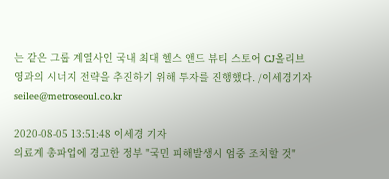는 같은 그룹 계열사인 국내 최대 헬스 앤드 뷰티 스토어 CJ올리브영과의 시너지 전략을 추진하기 위해 투자를 진행했다. /이세경기자 seilee@metroseoul.co.kr

2020-08-05 13:51:48 이세경 기자
의료계 총파업에 경고한 정부 "국민 피해발생시 엄중 조치할 것"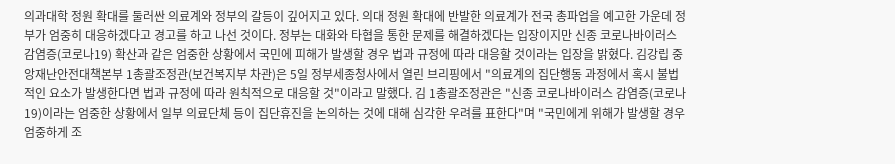의과대학 정원 확대를 둘러싼 의료계와 정부의 갈등이 깊어지고 있다. 의대 정원 확대에 반발한 의료계가 전국 총파업을 예고한 가운데 정부가 엄중히 대응하겠다고 경고를 하고 나선 것이다. 정부는 대화와 타협을 통한 문제를 해결하겠다는 입장이지만 신종 코로나바이러스 감염증(코로나19) 확산과 같은 엄중한 상황에서 국민에 피해가 발생할 경우 법과 규정에 따라 대응할 것이라는 입장을 밝혔다. 김강립 중앙재난안전대책본부 1총괄조정관(보건복지부 차관)은 5일 정부세종청사에서 열린 브리핑에서 "의료계의 집단행동 과정에서 혹시 불법적인 요소가 발생한다면 법과 규정에 따라 원칙적으로 대응할 것"이라고 말했다. 김 1총괄조정관은 "신종 코로나바이러스 감염증(코로나19)이라는 엄중한 상황에서 일부 의료단체 등이 집단휴진을 논의하는 것에 대해 심각한 우려를 표한다"며 "국민에게 위해가 발생할 경우 엄중하게 조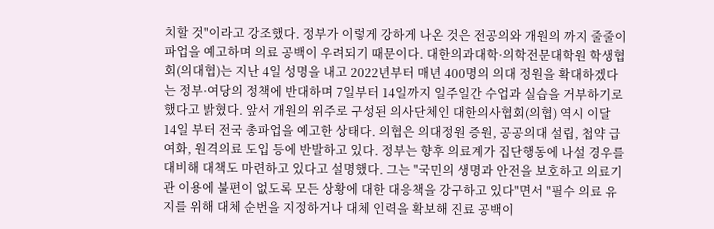치할 것"이라고 강조했다. 정부가 이렇게 강하게 나온 것은 전공의와 개원의 까지 줄줄이 파업을 예고하며 의료 공백이 우려되기 때문이다. 대한의과대학·의학전문대학원 학생협회(의대협)는 지난 4일 성명을 내고 2022년부터 매년 400명의 의대 정원을 확대하겠다는 정부·여당의 정책에 반대하며 7일부터 14일까지 일주일간 수업과 실습을 거부하기로 했다고 밝혔다. 앞서 개원의 위주로 구성된 의사단체인 대한의사협회(의협) 역시 이달 14일 부터 전국 총파업을 예고한 상태다. 의협은 의대정원 증원, 공공의대 설립, 첩약 급여화, 원격의료 도입 등에 반발하고 있다. 정부는 향후 의료계가 집단행동에 나설 경우를 대비해 대책도 마련하고 있다고 설명했다. 그는 "국민의 생명과 안전을 보호하고 의료기관 이용에 불편이 없도록 모든 상황에 대한 대응책을 강구하고 있다"면서 "필수 의료 유지를 위해 대체 순번을 지정하거나 대체 인력을 확보해 진료 공백이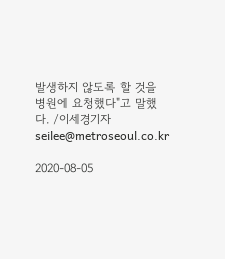발생하지 않도록 할 것을 병원에 요청했다"고 말했다. /이세경기자 seilee@metroseoul.co.kr

2020-08-05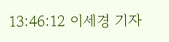13:46:12 이세경 기자